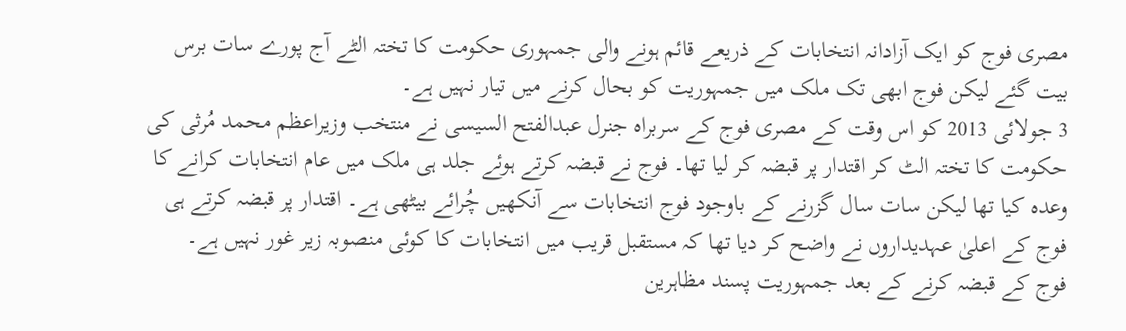مصری فوج کو ایک آزادانہ انتخابات کے ذریعے قائم ہونے والی جمہوری حکومت کا تختہ الٹے آج پورے سات برس بیت گئے لیکن فوج ابھی تک ملک میں جمہوریت کو بحال کرنے میں تیار نہیں ہے۔
3 جولائی 2013 کو اس وقت کے مصری فوج کے سربراہ جنرل عبدالفتح السیسی نے منتخب وزیراعظم محمد مُرثی کی حکومت کا تختہ الٹ کر اقتدار پر قبضہ کر لیا تھا۔ فوج نے قبضہ کرتے ہوئے جلد ہی ملک میں عام انتخابات کرانے کا وعدہ کیا تھا لیکن سات سال گزرنے کے باوجود فوج انتخابات سے آنکھیں چُرائے بیٹھی ہے۔ اقتدار پر قبضہ کرتے ہی فوج کے اعلیٰ عہدیداروں نے واضح کر دیا تھا کہ مستقبل قریب میں انتخابات کا کوئی منصوبہ زیر غور نہیں ہے۔
فوج کے قبضہ کرنے کے بعد جمہوریت پسند مظاہرین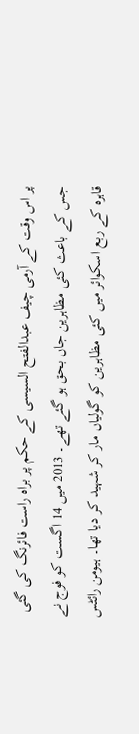پر اس وقت کے آرمی چیف عبدالفتح السیسی کے حکم پر براہ راست فائرنگ کی گئی جس کے باعث کئی مظاہرین جاں بحق ہو گئے تھے۔ 2013 میں 14 اگست کو فوج نے قاہرہ کے ربع اسکوائر میں کئی مظاہرین کو گولیاں مار کر شہید کر دیا تھا۔ ہیومن رائٹس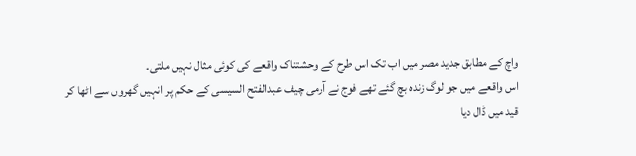واچ کے مطابق جدید مصر میں اب تک اس طرح کے وحشتناک واقعے کی کوئی مثال نہیں ملتی۔
اس واقعے میں جو لوگ زندہ بچ گئے تھے فوج نے آرمی چیف عبدالفتح السیسی کے حکم پر انہیں گھروں سے اٹھا کر قید میں ڈال دیا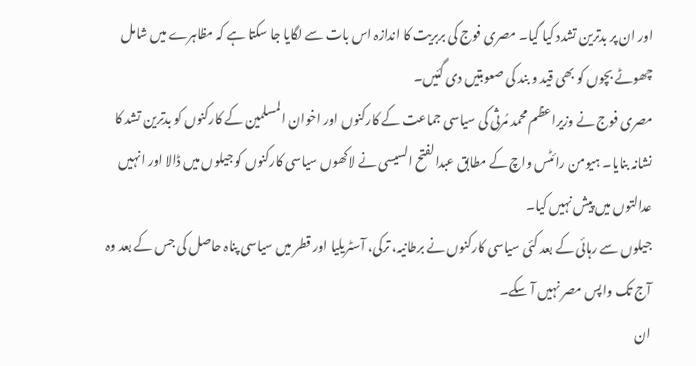اور ان پر بدترین تشدد کیا گیا۔ مصری فوج کی بربریت کا اندازہ اس بات سے لگایا جا سکتا ہے کہ مظاہرے میں شامل چھوٹے بچوں کو بھی قید و بند کی صعوبتیں دی گئیں۔
مصری فوج نے وزیراعظم محمد مُرثی کی سیاسی جماعت کے کارکنوں اور اخوان المسلمین کے کارکنوں کو بدترین تشد کا نشانہ بنایا۔ ہیومن رائٹس واچ کے مطابق عبدالفتح السیسی نے لاکھوں سیاسی کارکنوں کو جیلوں میں ڈالا اور انہیں عدالتوں میں پیش نہیں کیا۔
جیلوں سے رہائی کے بعد کئی سیاسی کارکنوں نے برطانیہ، ترکی، آسٹریلیا اور قطر میں سیاسی پناہ حاصل کی جس کے بعد وہ آج تک واپس مصر نہیں آ سکے۔
ان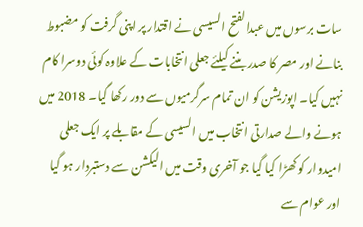سات برسوں میں عبدالفتح السیسی نے اقتدار پر اپنی گرفت کو مضبوط بنانے اور مصر کا صدر بننے کیلئے جعلی انتخابات کے علاوہ کوئی دوسرا کام نہیں کیا۔ اپوزیشن کو ان تمام سرگرمیوں سے دور رکھا گیا۔ 2018 میں ہونے والے صدارتی انتخاب میں السیسی کے مقابلے پر ایک جعلی امیدوار کو کھڑا کیا گیا جو آخری وقت میں الیکشن سے دستبردار ہو گیا اور عوام سے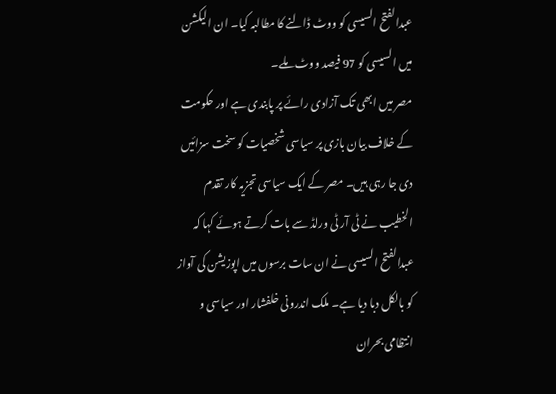عبدالفتح السیسی کو ووٹ ڈالنے کا مطالبہ کیا۔ ان الیکشن میں السیسی کو 97 فیصد ووٹ ملے۔
مصر میں ابھی تک آزادی رائے پر پابندی ہے اور حکومت کے خلاف بیان بازی پر سیاسی شخصیات کو سخت سزائیں دی جا رہی ہیں۔ مصر کے ایک سیاسی تجزیہ کار تقدم الخطیب نے ٹی آر ٹی ورلڈ سے بات کرتے ہوئے کہا کہ عبدالفتح السیسی نے ان سات برسوں میں اپوزیشن کی آواز کو بالکل دبا دیا ہے۔ ملک اندرونی خلفشار اور سیاسی و انتظامی بحران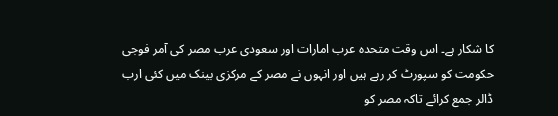کا شکار ہے۔ اس وقت متحدہ عرب امارات اور سعودی عرب مصر کی آمر فوجی حکومت کو سپورٹ کر رہے ہیں اور انہوں نے مصر کے مرکزی بینک میں کئی ارب ڈالر جمع کرائے تاکہ مصر کو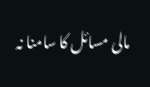مالی مسائل کا سامنا نہ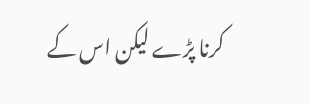کرنا پڑے لیکن اس کے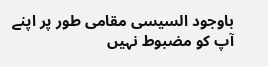باوجود السیسی مقامی طور پر اپنے آپ کو مضبوط نہیں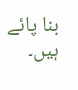بنا پائے ہیں۔